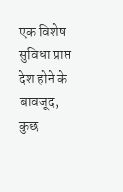एक विशेष सुविधा प्राप्त देश होने के बावजूद, कुछ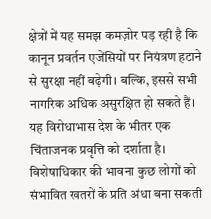क्षेत्रों में यह समझ कमज़ोर पड़ रही है कि कानून प्रवर्तन एजेंसियों पर नियंत्रण हटाने से सुरक्षा नहीं बढ़ेगी। बल्कि, इससे सभी नागरिक अधिक असुरक्षित हो सकते हैं। यह विरोधाभास देश के भीतर एक चिंताजनक प्रवृत्ति को दर्शाता है। विशेषाधिकार की भावना कुछ लोगों को संभावित खतरों के प्रति अंधा बना सकती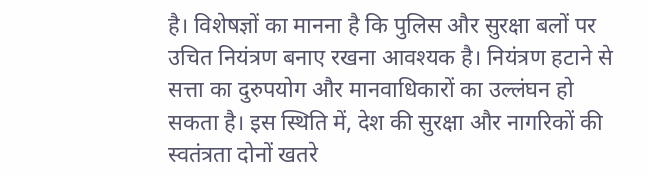है। विशेषज्ञों का मानना है कि पुलिस और सुरक्षा बलों पर उचित नियंत्रण बनाए रखना आवश्यक है। नियंत्रण हटाने से सत्ता का दुरुपयोग और मानवाधिकारों का उल्लंघन हो सकता है। इस स्थिति में, देश की सुरक्षा और नागरिकों की स्वतंत्रता दोनों खतरे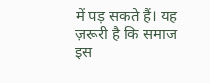में पड़ सकते हैं। यह ज़रूरी है कि समाज इस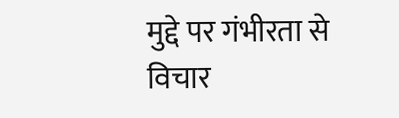मुद्दे पर गंभीरता से विचार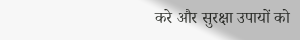करे और सुरक्षा उपायों को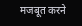मजबूत करने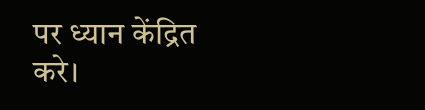पर ध्यान केंद्रित करे।